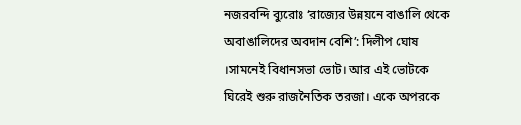নজরবন্দি ব্যুরোঃ ‘রাজ্যের উন্নয়নে বাঙালি থেকে অবাঙালিদের অবদান বেশি’: দিলীপ ঘোষ ।সামনেই বিধানসভা ভোট। আর এই ভোটকে ঘিরেই শুরু রাজনৈতিক তরজা। একে অপরকে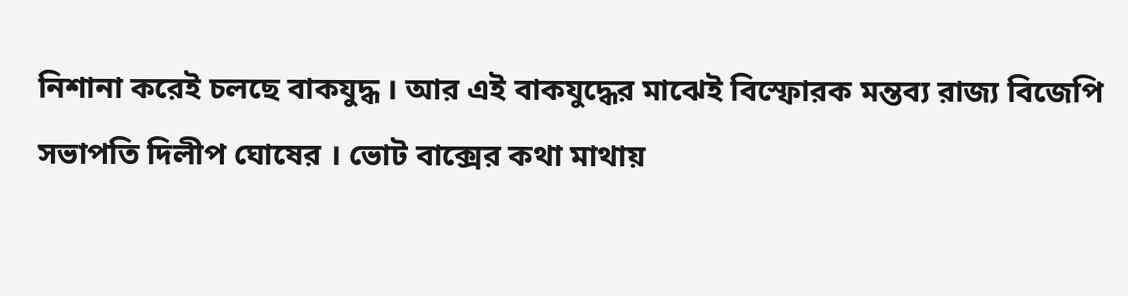নিশানা করেই চলছে বাকযুদ্ধ । আর এই বাকযুদ্ধের মাঝেই বিস্ফোরক মন্তব্য রাজ্য বিজেপি সভাপতি দিলীপ ঘোষের । ভোট বাক্সের কথা মাথায়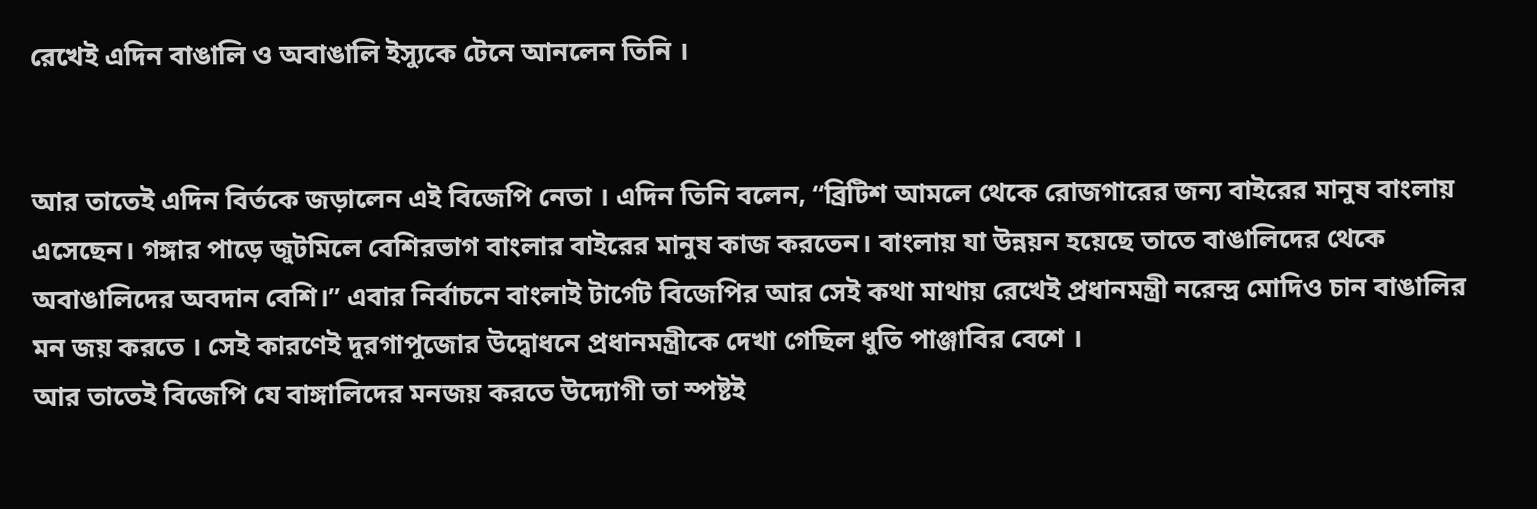রেখেই এদিন বাঙালি ও অবাঙালি ইস্যুকে টেনে আনলেন তিনি ।


আর তাতেই এদিন বির্তকে জড়ালেন এই বিজেপি নেতা । এদিন তিনি বলেন, “ব্রিটিশ আমলে থেকে রোজগারের জন্য বাইরের মানুষ বাংলায় এসেছেন। গঙ্গার পাড়ে জুটমিলে বেশিরভাগ বাংলার বাইরের মানুষ কাজ করতেন। বাংলায় যা উন্নয়ন হয়েছে তাতে বাঙালিদের থেকে অবাঙালিদের অবদান বেশি।” এবার নির্বাচনে বাংলাই টার্গেট বিজেপির আর সেই কথা মাথায় রেখেই প্রধানমন্ত্রী নরেন্দ্র মোদিও চান বাঙালির মন জয় করতে । সেই কারণেই দুরগাপুজোর উদ্বোধনে প্রধানমন্ত্রীকে দেখা গেছিল ধুতি পাঞ্জাবির বেশে ।
আর তাতেই বিজেপি যে বাঙ্গালিদের মনজয় করতে উদ্যোগী তা স্পষ্টই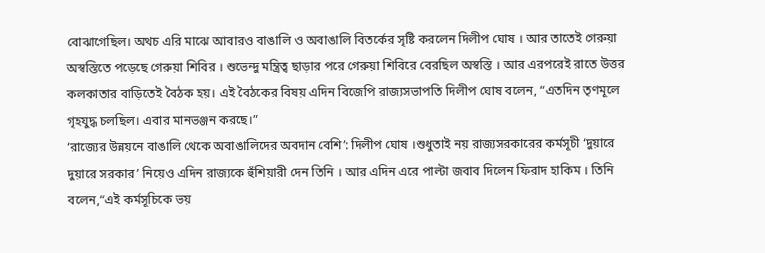বোঝাগেছিল। অথচ এরি মাঝে আবারও বাঙালি ও অবাঙালি বিতর্কের সৃষ্টি করলেন দিলীপ ঘোষ । আর তাতেই গেরুয়া অস্বস্তিতে পড়েছে গেরুয়া শিবির । শুভেন্দু মন্ত্রিত্ব ছাড়ার পরে গেরুয়া শিবিরে বেরছিল অস্বস্তি । আর এরপরেই রাতে উত্তর কলকাতার বাড়িতেই বৈঠক হয়। এই বৈঠকের বিষয় এদিন বিজেপি রাজ্যসভাপতি দিলীপ ঘোষ বলেন, “এতদিন তৃণমূলে গৃহযুদ্ধ চলছিল। এবার মানভঞ্জন করছে।”
‘রাজ্যের উন্নয়নে বাঙালি থেকে অবাঙালিদের অবদান বেশি’: দিলীপ ঘোষ ।শুধুতাই নয় রাজ্যসরকারের কর্মসূচী ‘দুয়ারে দুয়ারে সরকার’ নিয়েও এদিন রাজ্যকে হুঁশিয়ারী দেন তিনি । আর এদিন এরে পাল্টা জবাব দিলেন ফিরাদ হাকিম । তিনি বলেন,“এই কর্মসূচিকে ভয়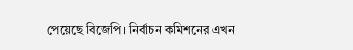পেয়েছে বিজেপি। নির্বাচন কমিশনের এখন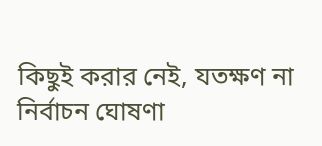কিছুই করার নেই, যতক্ষণ না নির্বাচন ঘোষণা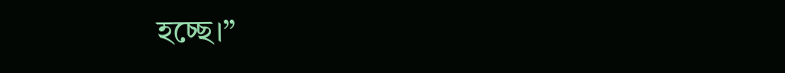হচ্ছে।”